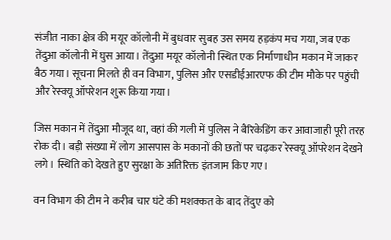संजीत नाका क्षेत्र की मयूर कॉलोनी में बुधवार सुबह उस समय हड़कंप मच गया, जब एक तेंदुआ कॉलोनी में घुस आया। तेंदुआ मयूर कॉलोनी स्थित एक निर्माणाधीन मकान में जाकर बैठ गया। सूचना मिलते ही वन विभाग, पुलिस और एसडीईआरएफ की टीम मौके पर पहुंची और रेस्क्यू ऑपरेशन शुरू किया गया।

जिस मकान में तेंदुआ मौजूद था, वहां की गली में पुलिस ने बैरिकेडिंग कर आवाजाही पूरी तरह रोक दी। बड़ी संख्या में लोग आसपास के मकानों की छतों पर चढ़कर रेस्क्यू ऑपरेशन देखने लगे। स्थिति को देखते हुए सुरक्षा के अतिरिक्त इंतजाम किए गए।

वन विभाग की टीम ने करीब चार घंटे की मशक्कत के बाद तेंदुए को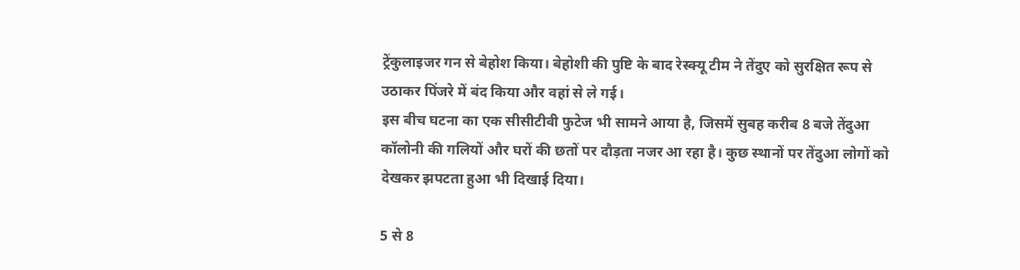ट्रेंकुलाइजर गन से बेहोश किया। बेहोशी की पुष्टि के बाद रेस्क्यू टीम ने तेंदुए को सुरक्षित रूप से उठाकर पिंजरे में बंद किया और वहां से ले गई।
इस बीच घटना का एक सीसीटीवी फुटेज भी सामने आया है, जिसमें सुबह करीब 8 बजे तेंदुआ कॉलोनी की गलियों और घरों की छतों पर दौड़ता नजर आ रहा है। कुछ स्थानों पर तेंदुआ लोगों को देखकर झपटता हुआ भी दिखाई दिया।

5 से 8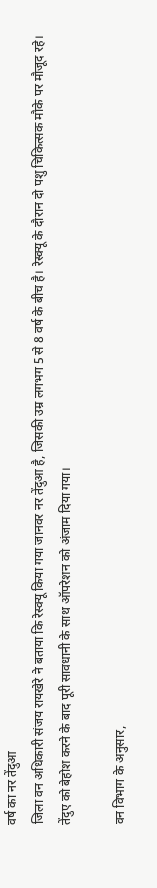वर्ष का नर तेंदुआ
जिला वन अधिकारी संजय रायखेरे ने बताया कि रेस्क्यू किया गया जानवर नर तेंदुआ है, जिसकी उम्र लगभग 5 से 8 वर्ष के बीच है। रेस्क्यू के दौरान दो पशु चिकित्सक मौके पर मौजूद रहे। तेंदुए को बेहोश करने के बाद पूरी सावधानी के साथ ऑपरेशन को अंजाम दिया गया।

वन विभाग के अनुसार,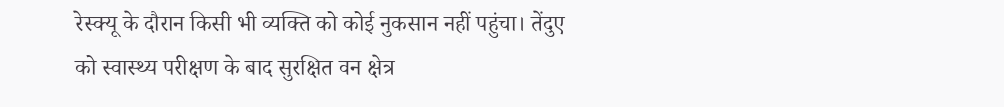रेस्क्यू के दौरान किसी भी व्यक्ति को कोई नुकसान नहीं पहुंचा। तेंदुए को स्वास्थ्य परीक्षण के बाद सुरक्षित वन क्षेत्र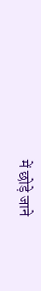में छोड़े जाने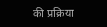की प्रक्रिया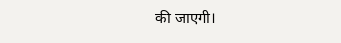की जाएगी।